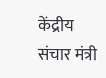केंद्रीय संचार मंत्री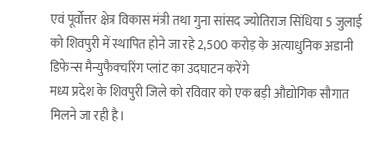एवं पूर्वोत्तर क्षेत्र विकास मंत्री तथा गुना सांसद ज्योतिराज सिंधिया 5 जुलाई को शिवपुरी में स्थापित होने जा रहे 2,500 करोड़ के अत्याधुनिक अडानी डिफेन्स मैन्युफैक्चरिंग प्लांट का उदघाटन करेंगे
मध्य प्रदेश के शिवपुरी जिले को रविवार को एक बड़ी औद्योगिक सौगात मिलने जा रही है।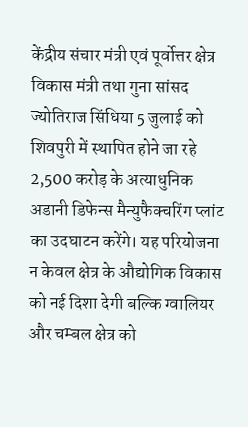केंद्रीय संचार मंत्री एवं पूर्वोत्तर क्षेत्र विकास मंत्री तथा गुना सांसद ज्योतिराज सिंधिया 5 जुलाई को शिवपुरी में स्थापित होने जा रहे 2,500 करोड़ के अत्याधुनिक अडानी डिफेन्स मैन्युफैक्चरिंग प्लांट का उदघाटन करेंगे। यह परियोजना न केवल क्षेत्र के औद्योगिक विकास को नई दिशा देगी बल्कि ग्वालियर और चम्बल क्षेत्र को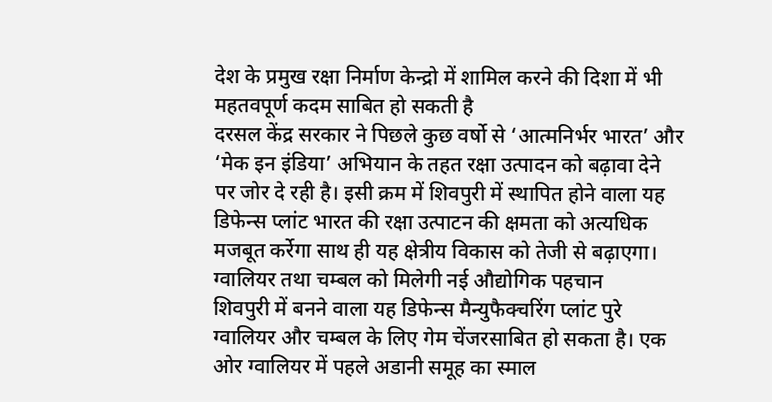देश के प्रमुख रक्षा निर्माण केन्द्रो में शामिल करने की दिशा में भी महतवपूर्ण कदम साबित हो सकती है
दरसल केंद्र सरकार ने पिछले कुछ वर्षो से ‘आत्मनिर्भर भारत’ और ‘मेक इन इंडिया’ अभियान के तहत रक्षा उत्पादन को बढ़ावा देने पर जोर दे रही है। इसी क्रम में शिवपुरी में स्थापित होने वाला यह डिफेन्स प्लांट भारत की रक्षा उत्पाटन की क्षमता को अत्यधिक मजबूत कर्रेगा साथ ही यह क्षेत्रीय विकास को तेजी से बढ़ाएगा।
ग्वालियर तथा चम्बल को मिलेगी नई औद्योगिक पहचान
शिवपुरी में बनने वाला यह डिफेन्स मैन्युफैक्चरिंग प्लांट पुरे ग्वालियर और चम्बल के लिए गेम चेंजरसाबित हो सकता है। एक ओर ग्वालियर में पहले अडानी समूह का स्माल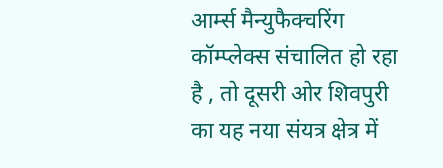आर्म्स मैन्युफैक्चरिंग कॉम्प्लेक्स संचालित हो रहा है , तो दूसरी ओर शिवपुरी का यह नया संयत्र क्षेत्र में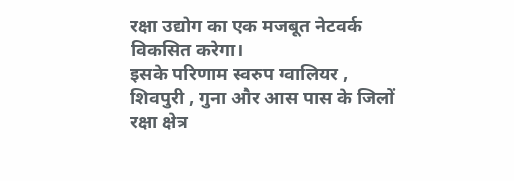रक्षा उद्योग का एक मजबूत नेटवर्क विकसित करेगा।
इसके परिणाम स्वरुप ग्वालियर , शिवपुरी , गुना और आस पास के जिलों रक्षा क्षेत्र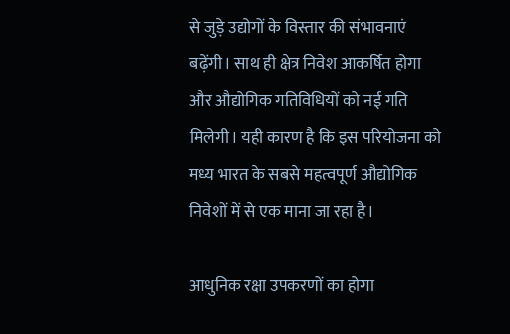से जुड़े उद्योगों के विस्तार की संभावनाएं बढ़ेंगी। साथ ही क्षेत्र निवेश आकर्षित होगा और औद्योगिक गतिविधियों को नई गति मिलेगी। यही कारण है कि इस परियोजना को मध्य भारत के सबसे महत्वपूर्ण औद्योगिक निवेशों में से एक माना जा रहा है।

आधुनिक रक्षा उपकरणों का होगा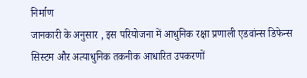निर्माण
जानकारी के अनुसार , इस परियोजना में आधुनिक रक्षा प्रणाली एडवांन्स डिफेन्स सिस्टम और अत्याधुनिक तकनीक आधारित उपकरणों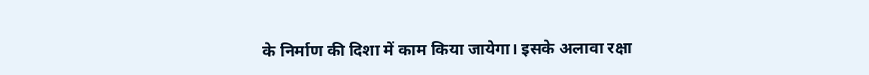के निर्माण की दिशा में काम किया जायेगा। इसके अलावा रक्षा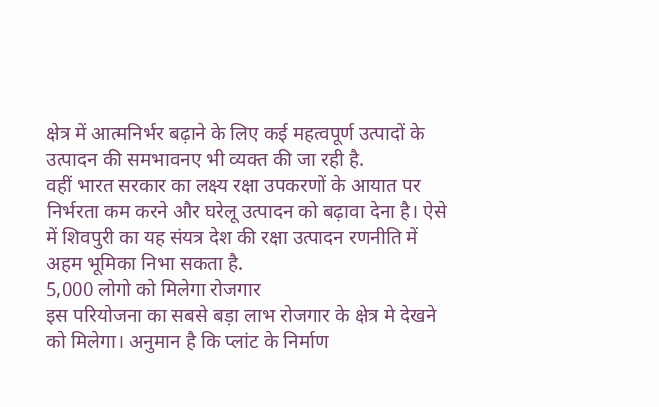क्षेत्र में आत्मनिर्भर बढ़ाने के लिए कई महत्वपूर्ण उत्पादों के उत्पादन की समभावनए भी व्यक्त की जा रही है.
वहीं भारत सरकार का लक्ष्य रक्षा उपकरणों के आयात पर निर्भरता कम करने और घरेलू उत्पादन को बढ़ावा देना है। ऐसे में शिवपुरी का यह संयत्र देश की रक्षा उत्पादन रणनीति में अहम भूमिका निभा सकता है.
5,000 लोगो को मिलेगा रोजगार
इस परियोजना का सबसे बड़ा लाभ रोजगार के क्षेत्र मे देखने को मिलेगा। अनुमान है कि प्लांट के निर्माण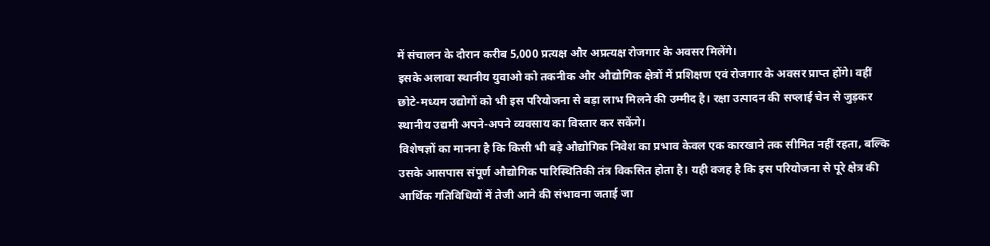में संचालन के दौरान करीब 5,000 प्रत्यक्ष और अप्रत्यक्ष रोजगार के अवसर मिलेंगे।
इसके अलावा स्थानीय युवाओ को तकनीक और औद्योगिक क्षेत्रों में प्रशिक्षण एवं रोजगार के अवसर प्राप्त होंगे। वहीं छोटे-मध्यम उद्योगों को भी इस परियोजना से बड़ा लाभ मिलने की उम्मीद है। रक्षा उत्पादन की सप्लाई चेन से जुड़कर स्थानीय उद्यमी अपने-अपने व्यवसाय का विस्तार कर सकेंगे।
विशेषज्ञों का मानना है कि किसी भी बड़े औद्योगिक निवेश का प्रभाव केवल एक कारखाने तक सीमित नहीं रहता, बल्कि उसके आसपास संपूर्ण औद्योगिक पारिस्थितिकी तंत्र विकसित होता है। यही वजह है कि इस परियोजना से पूरे क्षेत्र की आर्थिक गतिविधियों में तेजी आने की संभावना जताई जा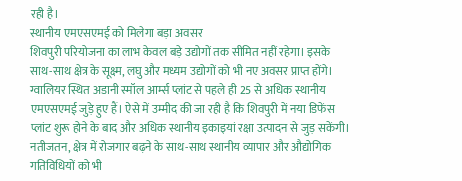रही है।
स्थानीय एमएसएमई को मिलेगा बड़ा अवसर
शिवपुरी परियोजना का लाभ केवल बड़े उद्योगों तक सीमित नहीं रहेगा। इसके साथ-साथ क्षेत्र के सूक्ष्म, लघु और मध्यम उद्योगों को भी नए अवसर प्राप्त होंगे।
ग्वालियर स्थित अडानी स्मॉल आर्म्स प्लांट से पहले ही 25 से अधिक स्थानीय एमएसएमई जुड़े हुए हैं। ऐसे में उम्मीद की जा रही है कि शिवपुरी में नया डिफेंस प्लांट शुरू होने के बाद और अधिक स्थानीय इकाइयां रक्षा उत्पादन से जुड़ सकेंगी।
नतीजतन, क्षेत्र में रोजगार बढ़ने के साथ-साथ स्थानीय व्यापार और औद्योगिक गतिविधियों को भी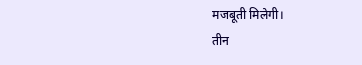मजबूती मिलेगी।
तीन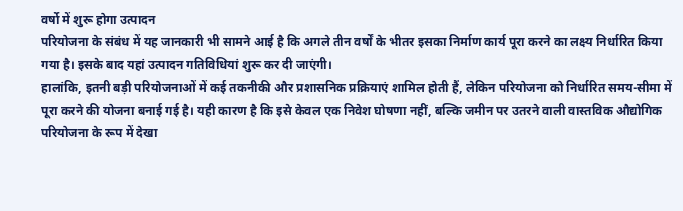वर्षो में शुरू होगा उत्पादन
परियोजना के संबंध में यह जानकारी भी सामने आई है कि अगले तीन वर्षों के भीतर इसका निर्माण कार्य पूरा करने का लक्ष्य निर्धारित किया गया है। इसके बाद यहां उत्पादन गतिविधियां शुरू कर दी जाएंगी।
हालांकि, इतनी बड़ी परियोजनाओं में कई तकनीकी और प्रशासनिक प्रक्रियाएं शामिल होती हैं, लेकिन परियोजना को निर्धारित समय-सीमा में पूरा करने की योजना बनाई गई है। यही कारण है कि इसे केवल एक निवेश घोषणा नहीं, बल्कि जमीन पर उतरने वाली वास्तविक औद्योगिक परियोजना के रूप में देखा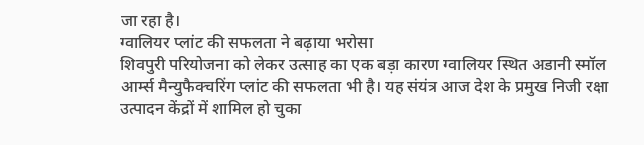जा रहा है।
ग्वालियर प्लांट की सफलता ने बढ़ाया भरोसा
शिवपुरी परियोजना को लेकर उत्साह का एक बड़ा कारण ग्वालियर स्थित अडानी स्मॉल आर्म्स मैन्युफैक्चरिंग प्लांट की सफलता भी है। यह संयंत्र आज देश के प्रमुख निजी रक्षा उत्पादन केंद्रों में शामिल हो चुका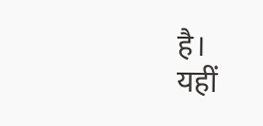है।
यहीं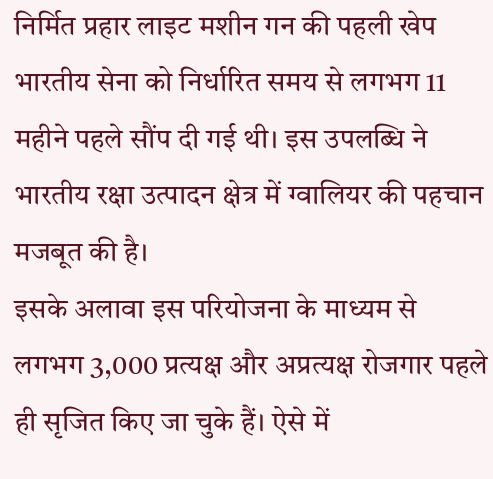निर्मित प्रहार लाइट मशीन गन की पहली खेप भारतीय सेना को निर्धारित समय से लगभग 11 महीने पहले सौंप दी गई थी। इस उपलब्धि ने भारतीय रक्षा उत्पादन क्षेत्र में ग्वालियर की पहचान मजबूत की है।
इसके अलावा इस परियोजना के माध्यम से लगभग 3,000 प्रत्यक्ष और अप्रत्यक्ष रोजगार पहले ही सृजित किए जा चुके हैं। ऐसे में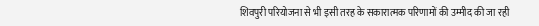शिवपुरी परियोजना से भी इसी तरह के सकारात्मक परिणामों की उम्मीद की जा रही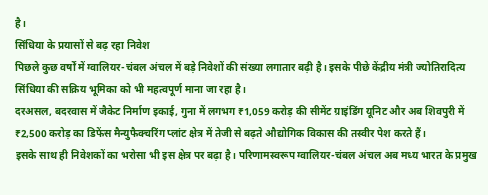है।
सिंधिया के प्रयासों से बढ़ रहा निवेश
पिछले कुछ वर्षों में ग्वालियर-चंबल अंचल में बड़े निवेशों की संख्या लगातार बढ़ी है। इसके पीछे केंद्रीय मंत्री ज्योतिरादित्य सिंधिया की सक्रिय भूमिका को भी महत्वपूर्ण माना जा रहा है।
दरअसल, बदरवास में जैकेट निर्माण इकाई, गुना में लगभग ₹1,059 करोड़ की सीमेंट ग्राइंडिंग यूनिट और अब शिवपुरी में ₹2,500 करोड़ का डिफेंस मैन्युफैक्चरिंग प्लांट क्षेत्र में तेजी से बढ़ते औद्योगिक विकास की तस्वीर पेश करते हैं।
इसके साथ ही निवेशकों का भरोसा भी इस क्षेत्र पर बढ़ा है। परिणामस्वरूप ग्वालियर-चंबल अंचल अब मध्य भारत के प्रमुख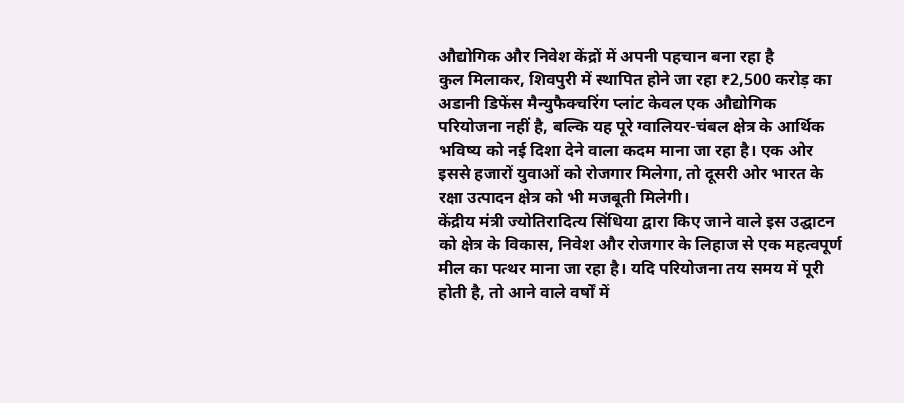औद्योगिक और निवेश केंद्रों में अपनी पहचान बना रहा है
कुल मिलाकर, शिवपुरी में स्थापित होने जा रहा ₹2,500 करोड़ का अडानी डिफेंस मैन्युफैक्चरिंग प्लांट केवल एक औद्योगिक परियोजना नहीं है, बल्कि यह पूरे ग्वालियर-चंबल क्षेत्र के आर्थिक भविष्य को नई दिशा देने वाला कदम माना जा रहा है। एक ओर इससे हजारों युवाओं को रोजगार मिलेगा, तो दूसरी ओर भारत के रक्षा उत्पादन क्षेत्र को भी मजबूती मिलेगी।
केंद्रीय मंत्री ज्योतिरादित्य सिंधिया द्वारा किए जाने वाले इस उद्घाटन को क्षेत्र के विकास, निवेश और रोजगार के लिहाज से एक महत्वपूर्ण मील का पत्थर माना जा रहा है। यदि परियोजना तय समय में पूरी होती है, तो आने वाले वर्षों में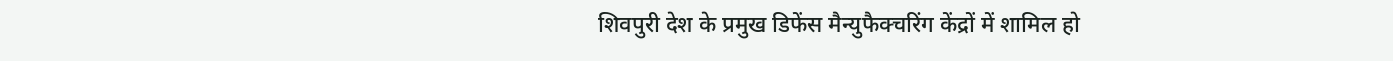शिवपुरी देश के प्रमुख डिफेंस मैन्युफैक्चरिंग केंद्रों में शामिल हो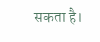सकता है।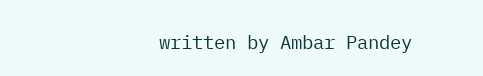written by Ambar Pandey